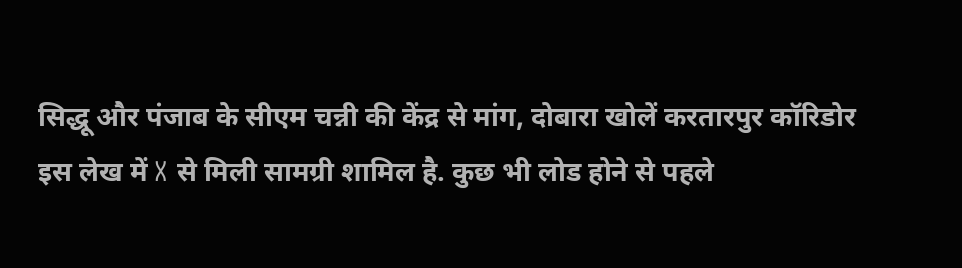सिद्धू और पंजाब के सीएम चन्नी की केंद्र से मांग, दोबारा खोलें करतारपुर कॉरिडोर
इस लेख में X से मिली सामग्री शामिल है. कुछ भी लोड होने से पहले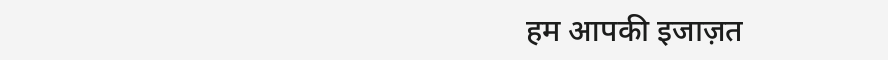हम आपकी इजाज़त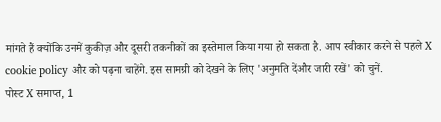मांगते हैं क्योंकि उनमें कुकीज़ और दूसरी तकनीकों का इस्तेमाल किया गया हो सकता है. आप स्वीकार करने से पहले X cookie policy और को पढ़ना चाहेंगे. इस सामग्री को देखने के लिए 'अनुमति देंऔर जारी रखें' को चुनें.
पोस्ट X समाप्त, 1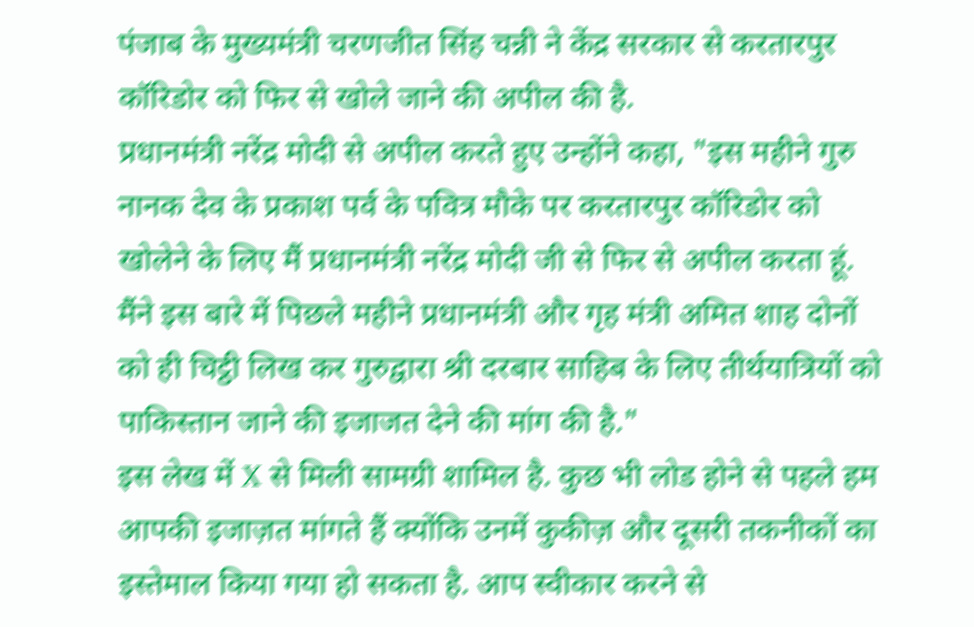पंजाब के मुख्यमंत्री चरणजीत सिंह चन्नी ने केंद्र सरकार से करतारपुर कॉरिडोर को फिर से खोले जाने की अपील की है.
प्रधानमंत्री नरेंद्र मोदी से अपील करते हुए उन्होंने कहा, "इस महीने गुरु नानक देव के प्रकाश पर्व के पवित्र मौके पर करतारपुर कॉरिडोर को खोलेने के लिए मैं प्रधानमंत्री नरेंद्र मोदी जी से फिर से अपील करता हूं. मैंने इस बारे में पिछले महीने प्रधानमंत्री और गृह मंत्री अमित शाह दोनों को ही चिट्ठी लिख कर गुरुद्वारा श्री दरबार साहिब के लिए तीर्थयात्रियों को पाकिस्तान जाने की इजाजत देने की मांग की है."
इस लेख में X से मिली सामग्री शामिल है. कुछ भी लोड होने से पहले हम आपकी इजाज़त मांगते हैं क्योंकि उनमें कुकीज़ और दूसरी तकनीकों का इस्तेमाल किया गया हो सकता है. आप स्वीकार करने से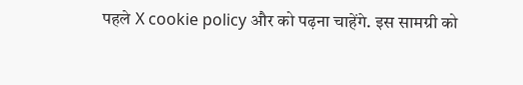पहले X cookie policy और को पढ़ना चाहेंगे. इस सामग्री को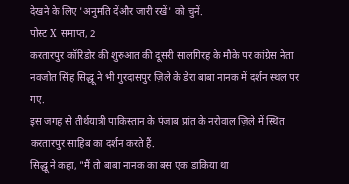देखने के लिए 'अनुमति देंऔर जारी रखें' को चुनें.
पोस्ट X समाप्त, 2
करतारपुर कॉरिडोर की शुरुआत की दूसरी सालगिरह के मौके पर कांग्रेस नेता नवजोत सिंह सिद्धू ने भी गुरदासपुर ज़िले के डेरा बाबा नानक में दर्शन स्थल पर गए.
इस जगह से तीर्थयात्री पाकिस्तान के पंजाब प्रांत के नरोवाल ज़िले में स्थित करतारपुर साहिब का दर्शन करते हैं.
सिद्धू ने कहा, "मैं तो बाबा नानक का बस एक डाकिया था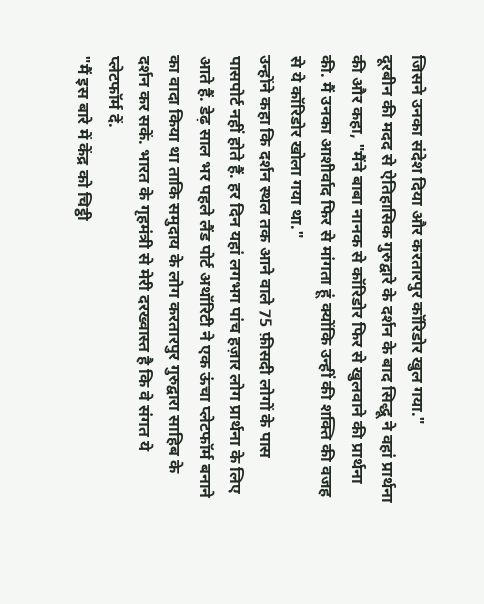जिसने उनका संदेश दिया और करतारपुर कॉरिडोर खुल गया."
दूरबीन की मदद से ऐतिहासिक गुरुद्वारे के दर्शन के बाद सिद्धू ने वहां प्रार्थना की और कहा, "मैंने बाबा नानक से कॉरिडोर फिर से खुलवाने की प्रार्थना की. मैं उनका आशीर्वाद फिर से मांगता हूं क्योंकि उन्हीं की शक्ति की वजह से ये कॉरिडोर खोला गया था."
उन्होंने कहा कि दर्शन स्थल तक आने वाले 75 फ़ीसदी लोगों के पास पासपोर्ट नहीं होते हैं. हर दिन यहां लगभग पांच हज़ार लोग प्रार्थना के लिए आते हैं. डेढ़ साल भर पहले लैंड पोर्ट अथॉरिटी ने एक ऊंचा प्लेटफॉर्म बनाने का वादा किया था ताकि समुदाय के लोग करतारपुर गुरुद्वारा साहिब के दर्शन कर सकें. भारत के गृहमंत्री से मेरी दरख्वास्त है कि वे संगत ये प्लेटफॉर्म दें.
"मैं इस बारे में केंद्र को चिट्ठी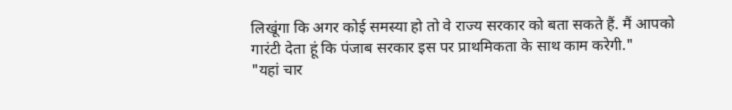लिखूंगा कि अगर कोई समस्या हो तो वे राज्य सरकार को बता सकते हैं. मैं आपको गारंटी देता हूं कि पंजाब सरकार इस पर प्राथमिकता के साथ काम करेगी."
"यहां चार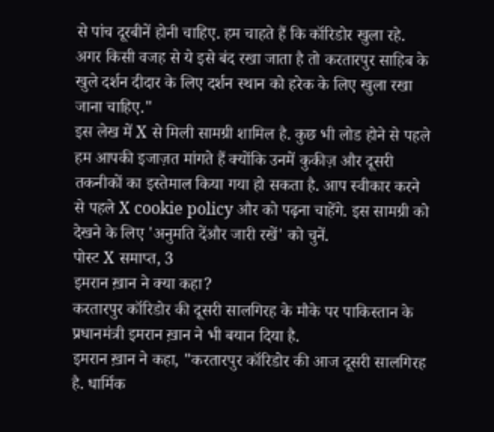से पांच दूरबीनें होनी चाहिए. हम चाहते हैं कि कॉरिडोर खुला रहे. अगर किसी वजह से ये इसे बंद रखा जाता है तो करतारपुर साहिब के खुले दर्शन दीदार के लिए दर्शन स्थान को हरेक के लिए खुला रखा जाना चाहिए."
इस लेख में X से मिली सामग्री शामिल है. कुछ भी लोड होने से पहले हम आपकी इजाज़त मांगते हैं क्योंकि उनमें कुकीज़ और दूसरी तकनीकों का इस्तेमाल किया गया हो सकता है. आप स्वीकार करने से पहले X cookie policy और को पढ़ना चाहेंगे. इस सामग्री को देखने के लिए 'अनुमति देंऔर जारी रखें' को चुनें.
पोस्ट X समाप्त, 3
इमरान ख़ान ने क्या कहा?
करतारपुर कॉरिडोर की दूसरी सालगिरह के मौके पर पाकिस्तान के प्रधानमंत्री इमरान ख़ान ने भी बयान दिया है.
इमरान ख़ान ने कहा, "करतारपुर कॉरिडोर की आज दूसरी सालगिरह है. धार्मिक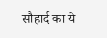सौहार्द का ये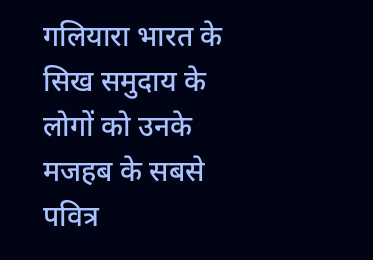गलियारा भारत के सिख समुदाय के लोगों को उनके मजहब के सबसे पवित्र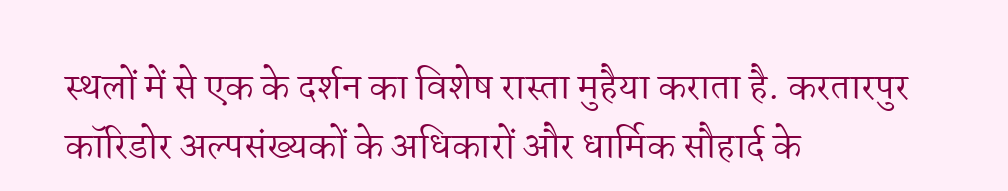स्थलों में से एक के दर्शन का विशेष रास्ता मुहैया कराता है. करतारपुर कॉरिडोर अल्पसंख्यकों के अधिकारों और धार्मिक सौहार्द के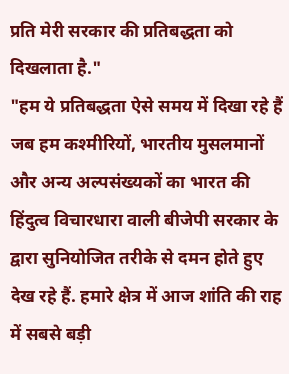प्रति मेरी सरकार की प्रतिबद्धता को दिखलाता है."
"हम ये प्रतिबद्धता ऐसे समय में दिखा रहे हैं जब हम कश्मीरियों, भारतीय मुसलमानों और अन्य अल्पसंख्यकों का भारत की हिंदुत्व विचारधारा वाली बीजेपी सरकार के द्वारा सुनियोजित तरीके से दमन होते हुए देख रहे हैं. हमारे क्षेत्र में आज शांति की राह में सबसे बड़ी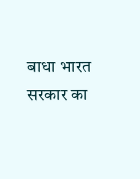बाधा भारत सरकार का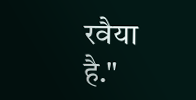रवैया है."